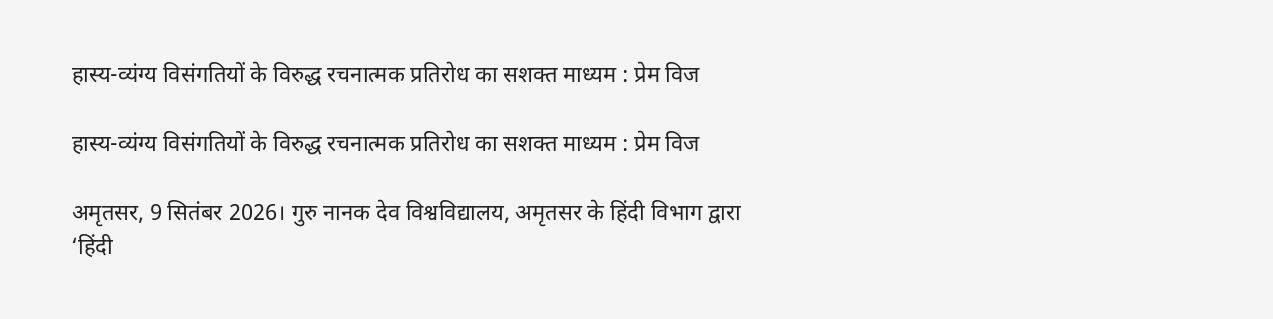हास्य-व्यंग्य विसंगतियों के विरुद्ध रचनात्मक प्रतिरोध का सशक्त माध्यम : प्रेम विज

हास्य-व्यंग्य विसंगतियों के विरुद्ध रचनात्मक प्रतिरोध का सशक्त माध्यम : प्रेम विज

अमृतसर, 9 सितंबर 2026। गुरु नानक देव विश्वविद्यालय, अमृतसर के हिंदी विभाग द्वारा ‘हिंदी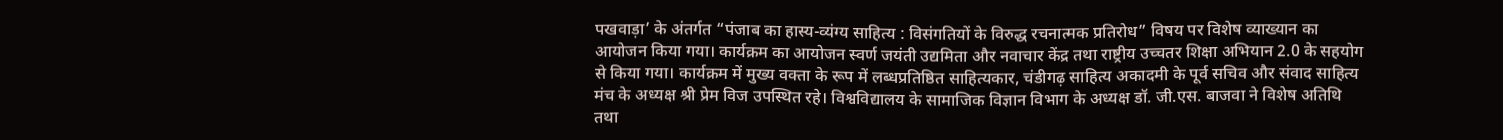पखवाड़ा’ के अंतर्गत “पंजाब का हास्य-व्यंग्य साहित्य : विसंगतियों के विरुद्ध रचनात्मक प्रतिरोध” विषय पर विशेष व्याख्यान का आयोजन किया गया। कार्यक्रम का आयोजन स्वर्ण जयंती उद्यमिता और नवाचार केंद्र तथा राष्ट्रीय उच्चतर शिक्षा अभियान 2.0 के सहयोग से किया गया। कार्यक्रम में मुख्य वक्ता के रूप में लब्धप्रतिष्ठित साहित्यकार, चंडीगढ़ साहित्य अकादमी के पूर्व सचिव और संवाद साहित्य मंच के अध्यक्ष श्री प्रेम विज उपस्थित रहे। विश्वविद्यालय के सामाजिक विज्ञान विभाग के अध्यक्ष डॉ. जी.एस. बाजवा ने विशेष अतिथि तथा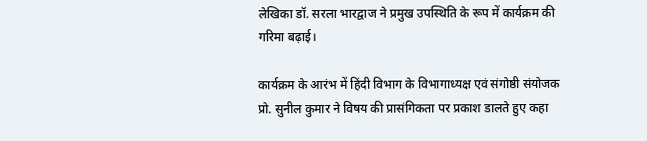लेखिका डॉ. सरला भारद्वाज ने प्रमुख उपस्थिति के रूप में कार्यक्रम की गरिमा बढ़ाई।

कार्यक्रम के आरंभ में हिंदी विभाग के विभागाध्यक्ष एवं संगोष्ठी संयोजक प्रो. सुनील कुमार ने विषय की प्रासंगिकता पर प्रकाश डालते हुए कहा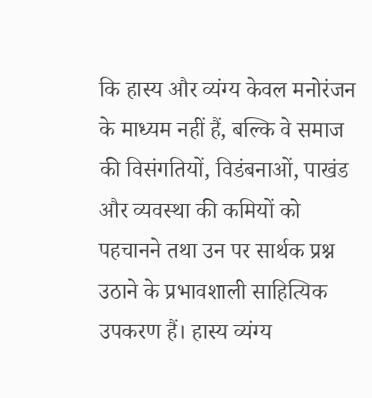कि हास्य और व्यंग्य केवल मनोरंजन के माध्यम नहीं हैं, बल्कि वे समाज की विसंगतियों, विडंबनाओं, पाखंड और व्यवस्था की कमियों को पहचानने तथा उन पर सार्थक प्रश्न उठाने के प्रभावशाली साहित्यिक उपकरण हैं। हास्य व्यंग्य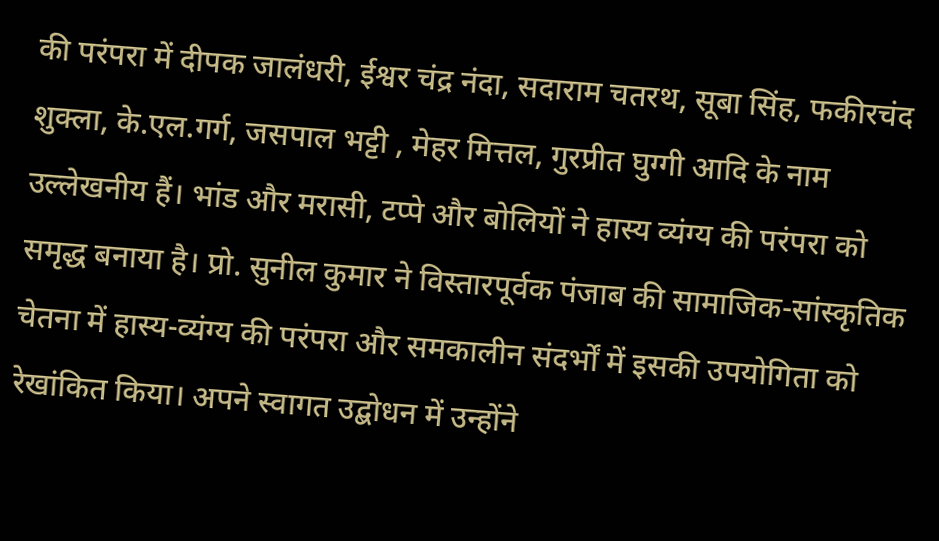की परंपरा में दीपक जालंधरी, ईश्वर चंद्र नंदा, सदाराम चतरथ, सूबा सिंह, फकीरचंद शुक्ला, के.एल.गर्ग, जसपाल भट्टी , मेहर मित्तल, गुरप्रीत घुग्गी आदि के नाम उल्लेखनीय हैं। भांड और मरासी, टप्पे और बोलियों ने हास्य व्यंग्य की परंपरा को समृद्ध बनाया है। प्रो. सुनील कुमार ने विस्तारपूर्वक पंजाब की सामाजिक-सांस्कृतिक चेतना में हास्य-व्यंग्य की परंपरा और समकालीन संदर्भों में इसकी उपयोगिता को रेखांकित किया। अपने स्वागत उद्बोधन में उन्होंने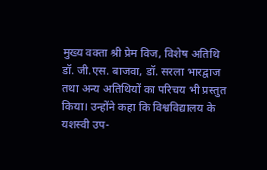मुख्य वक्ता श्री प्रेम विज, विशेष अतिथि डॉ. जी.एस. बाजवा, डॉ. सरला भारद्वाज तथा अन्य अतिथियों का परिचय भी प्रस्तुत किया। उन्होंने कहा कि विश्वविद्यालय के यशस्वी उप-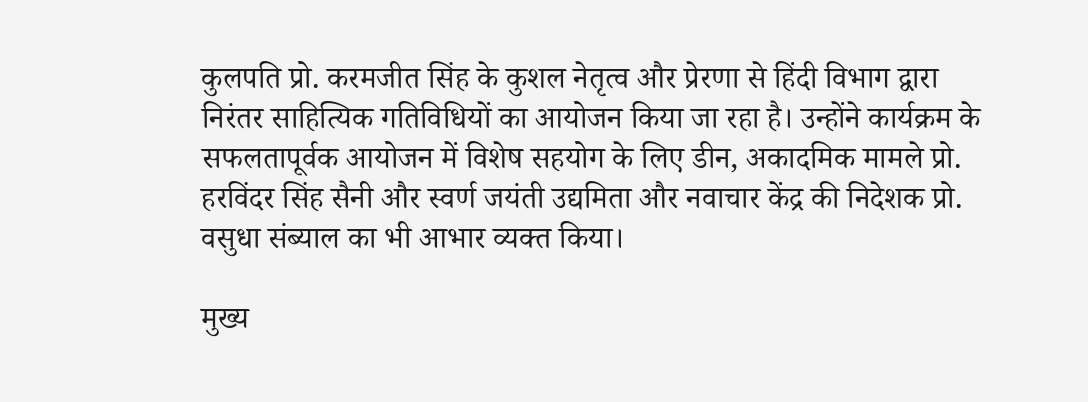कुलपति प्रो. करमजीत सिंह के कुशल नेतृत्व और प्रेरणा से हिंदी विभाग द्वारा निरंतर साहित्यिक गतिविधियों का आयोजन किया जा रहा है। उन्होंने कार्यक्रम के सफलतापूर्वक आयोजन में विशेष सहयोग के लिए डीन, अकादमिक मामले प्रो. हरविंदर सिंह सैनी और स्वर्ण जयंती उद्यमिता और नवाचार केंद्र की निदेशक प्रो. वसुधा संब्याल का भी आभार व्यक्त किया।

मुख्य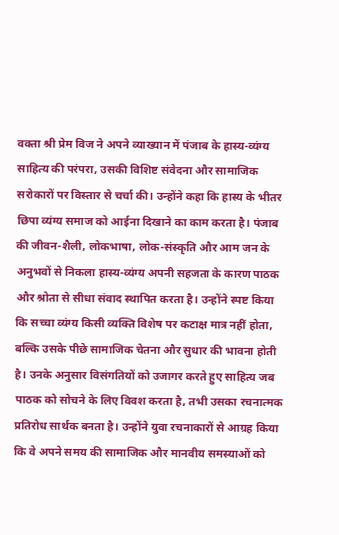वक्ता श्री प्रेम विज ने अपने व्याख्यान में पंजाब के हास्य-व्यंग्य साहित्य की परंपरा, उसकी विशिष्ट संवेदना और सामाजिक सरोकारों पर विस्तार से चर्चा की। उन्होंने कहा कि हास्य के भीतर छिपा व्यंग्य समाज को आईना दिखाने का काम करता है। पंजाब की जीवन-शैली, लोकभाषा, लोक-संस्कृति और आम जन के अनुभवों से निकला हास्य-व्यंग्य अपनी सहजता के कारण पाठक और श्रोता से सीधा संवाद स्थापित करता है। उन्होंने स्पष्ट किया कि सच्चा व्यंग्य किसी व्यक्ति विशेष पर कटाक्ष मात्र नहीं होता, बल्कि उसके पीछे सामाजिक चेतना और सुधार की भावना होती है। उनके अनुसार विसंगतियों को उजागर करते हुए साहित्य जब पाठक को सोचने के लिए विवश करता है, तभी उसका रचनात्मक प्रतिरोध सार्थक बनता है। उन्होंने युवा रचनाकारों से आग्रह किया कि वे अपने समय की सामाजिक और मानवीय समस्याओं को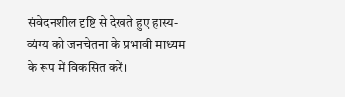संवेदनशील दृष्टि से देखते हुए हास्य-व्यंग्य को जनचेतना के प्रभावी माध्यम के रूप में विकसित करें।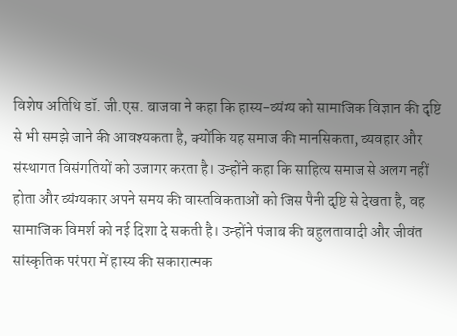विशेष अतिथि डॉ. जी.एस. बाजवा ने कहा कि हास्य-व्यंग्य को सामाजिक विज्ञान की दृष्टि से भी समझे जाने की आवश्यकता है, क्योंकि यह समाज की मानसिकता, व्यवहार और संस्थागत विसंगतियों को उजागर करता है। उन्होंने कहा कि साहित्य समाज से अलग नहीं होता और व्यंग्यकार अपने समय की वास्तविकताओं को जिस पैनी दृष्टि से देखता है, वह सामाजिक विमर्श को नई दिशा दे सकती है। उन्होंने पंजाब की बहुलतावादी और जीवंत सांस्कृतिक परंपरा में हास्य की सकारात्मक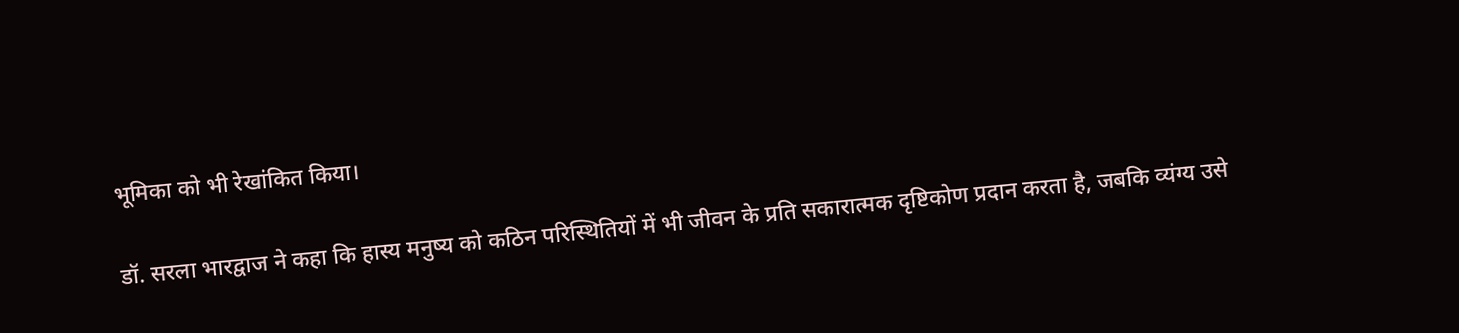भूमिका को भी रेखांकित किया।

डॉ. सरला भारद्वाज ने कहा कि हास्य मनुष्य को कठिन परिस्थितियों में भी जीवन के प्रति सकारात्मक दृष्टिकोण प्रदान करता है, जबकि व्यंग्य उसे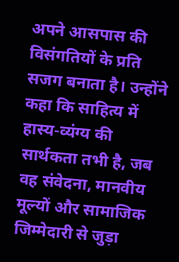अपने आसपास की विसंगतियों के प्रति सजग बनाता है। उन्होंने कहा कि साहित्य में हास्य-व्यंग्य की सार्थकता तभी है, जब वह संवेदना, मानवीय मूल्यों और सामाजिक जिम्मेदारी से जुड़ा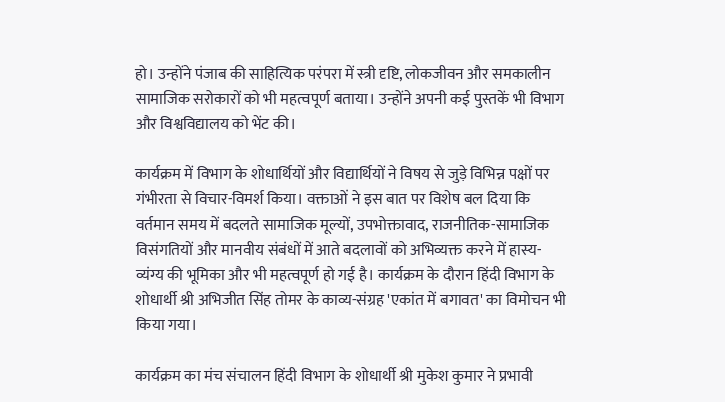हो। उन्होंने पंजाब की साहित्यिक परंपरा में स्त्री दृष्टि, लोकजीवन और समकालीन सामाजिक सरोकारों को भी महत्वपूर्ण बताया। उन्होंने अपनी कई पुस्तकें भी विभाग और विश्वविद्यालय को भेंट की।

कार्यक्रम में विभाग के शोधार्थियों और विद्यार्थियों ने विषय से जुड़े विभिन्न पक्षों पर गंभीरता से विचार-विमर्श किया। वक्ताओं ने इस बात पर विशेष बल दिया कि वर्तमान समय में बदलते सामाजिक मूल्यों, उपभोक्तावाद, राजनीतिक-सामाजिक विसंगतियों और मानवीय संबंधों में आते बदलावों को अभिव्यक्त करने में हास्य-व्यंग्य की भूमिका और भी महत्वपूर्ण हो गई है। कार्यक्रम के दौरान हिंदी विभाग के शोधार्थी श्री अभिजीत सिंह तोमर के काव्य-संग्रह 'एकांत में बगावत' का विमोचन भी किया गया।

कार्यक्रम का मंच संचालन हिंदी विभाग के शोधार्थी श्री मुकेश कुमार ने प्रभावी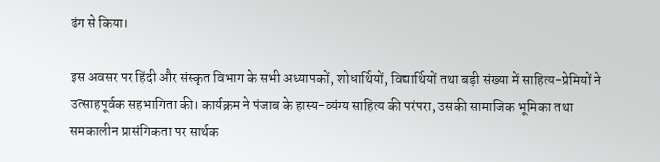ढंग से किया।

इस अवसर पर हिंदी और संस्कृत विभाग के सभी अध्यापकों, शोधार्थियों, विद्यार्थियों तथा बड़ी संख्या में साहित्य-प्रेमियों ने उत्साहपूर्वक सहभागिता की। कार्यक्रम ने पंजाब के हास्य-व्यंग्य साहित्य की परंपरा, उसकी सामाजिक भूमिका तथा समकालीन प्रासंगिकता पर सार्थक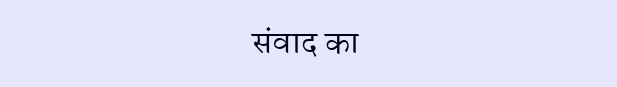संवाद का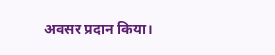अवसर प्रदान किया।